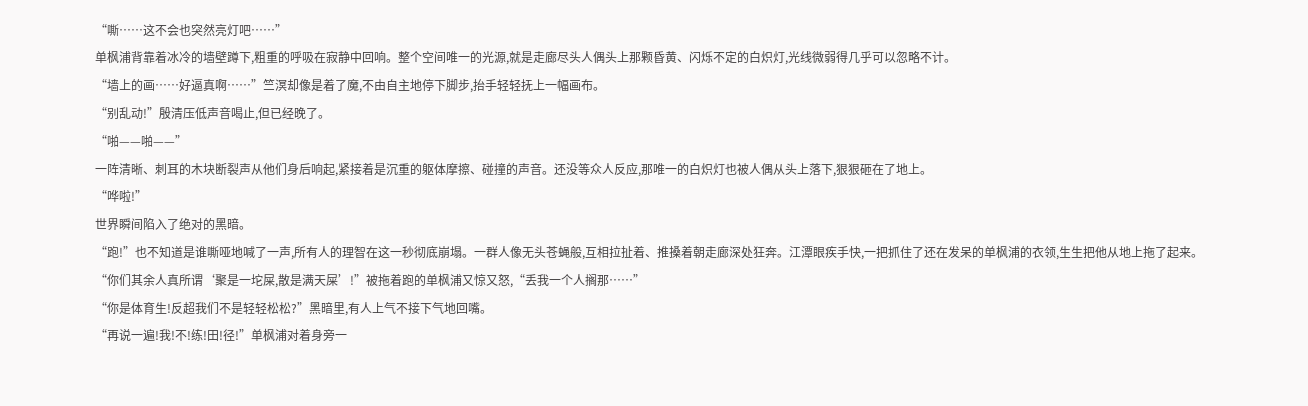“嘶……这不会也突然亮灯吧……”
单枫浦背靠着冰冷的墙壁蹲下,粗重的呼吸在寂静中回响。整个空间唯一的光源,就是走廊尽头人偶头上那颗昏黄、闪烁不定的白炽灯,光线微弱得几乎可以忽略不计。
“墙上的画……好逼真啊……”竺溟却像是着了魔,不由自主地停下脚步,抬手轻轻抚上一幅画布。
“别乱动!”殷清压低声音喝止,但已经晚了。
“啪——啪——”
一阵清晰、刺耳的木块断裂声从他们身后响起,紧接着是沉重的躯体摩擦、碰撞的声音。还没等众人反应,那唯一的白炽灯也被人偶从头上落下,狠狠砸在了地上。
“哗啦!”
世界瞬间陷入了绝对的黑暗。
“跑!”也不知道是谁嘶哑地喊了一声,所有人的理智在这一秒彻底崩塌。一群人像无头苍蝇般,互相拉扯着、推搡着朝走廊深处狂奔。江潭眼疾手快,一把抓住了还在发呆的单枫浦的衣领,生生把他从地上拖了起来。
“你们其余人真所谓‘聚是一坨屎,散是满天屎’!”被拖着跑的单枫浦又惊又怒,“丢我一个人搁那……”
“你是体育生!反超我们不是轻轻松松?”黑暗里,有人上气不接下气地回嘴。
“再说一遍!我!不!练!田!径!”单枫浦对着身旁一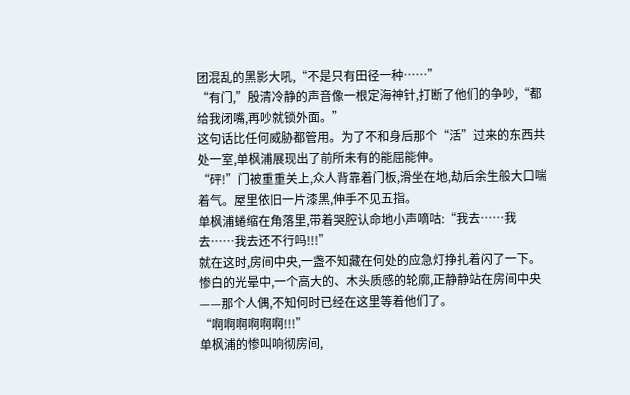团混乱的黑影大吼,“不是只有田径一种……”
“有门,”殷清冷静的声音像一根定海神针,打断了他们的争吵,“都给我闭嘴,再吵就锁外面。”
这句话比任何威胁都管用。为了不和身后那个“活”过来的东西共处一室,单枫浦展现出了前所未有的能屈能伸。
“砰!”门被重重关上,众人背靠着门板,滑坐在地,劫后余生般大口喘着气。屋里依旧一片漆黑,伸手不见五指。
单枫浦蜷缩在角落里,带着哭腔认命地小声嘀咕:“我去……我去……我去还不行吗!!!”
就在这时,房间中央,一盏不知藏在何处的应急灯挣扎着闪了一下。
惨白的光晕中,一个高大的、木头质感的轮廓,正静静站在房间中央——那个人偶,不知何时已经在这里等着他们了。
“啊啊啊啊啊啊!!!”
单枫浦的惨叫响彻房间,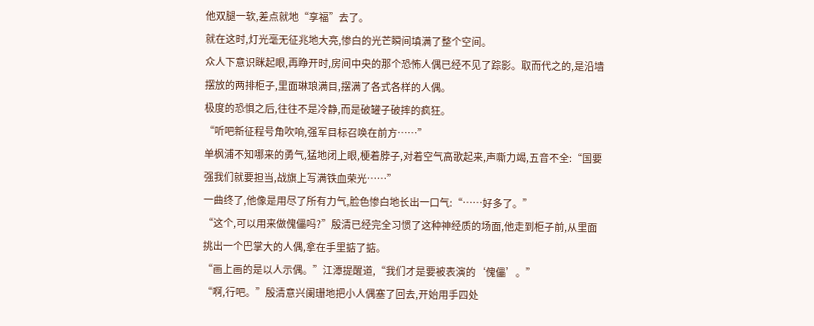他双腿一软,差点就地“享福”去了。
就在这时,灯光毫无征兆地大亮,惨白的光芒瞬间填满了整个空间。
众人下意识眯起眼,再睁开时,房间中央的那个恐怖人偶已经不见了踪影。取而代之的,是沿墙摆放的两排柜子,里面琳琅满目,摆满了各式各样的人偶。
极度的恐惧之后,往往不是冷静,而是破罐子破摔的疯狂。
“听吧新征程号角吹响,强军目标召唤在前方……”
单枫浦不知哪来的勇气,猛地闭上眼,梗着脖子,对着空气高歌起来,声嘶力竭,五音不全:“国要强我们就要担当,战旗上写满铁血荣光……”
一曲终了,他像是用尽了所有力气,脸色惨白地长出一口气:“……好多了。”
“这个,可以用来做傀儡吗?”殷清已经完全习惯了这种神经质的场面,他走到柜子前,从里面挑出一个巴掌大的人偶,拿在手里掂了掂。
“画上画的是以人示偶。”江潭提醒道,“我们才是要被表演的‘傀儡’。”
“啊,行吧。”殷清意兴阑珊地把小人偶塞了回去,开始用手四处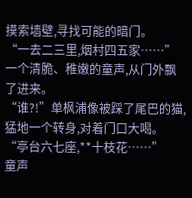摸索墙壁,寻找可能的暗门。
“一去二三里,烟村四五家……”
一个清脆、稚嫩的童声,从门外飘了进来。
“谁?!”单枫浦像被踩了尾巴的猫,猛地一个转身,对着门口大喝。
“亭台六七座,**十枝花……”
童声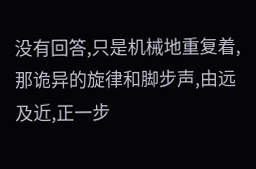没有回答,只是机械地重复着,那诡异的旋律和脚步声,由远及近,正一步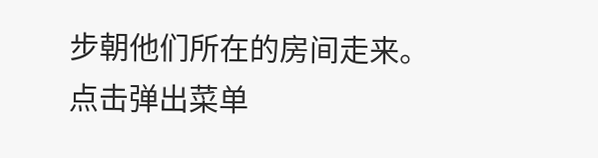步朝他们所在的房间走来。
点击弹出菜单